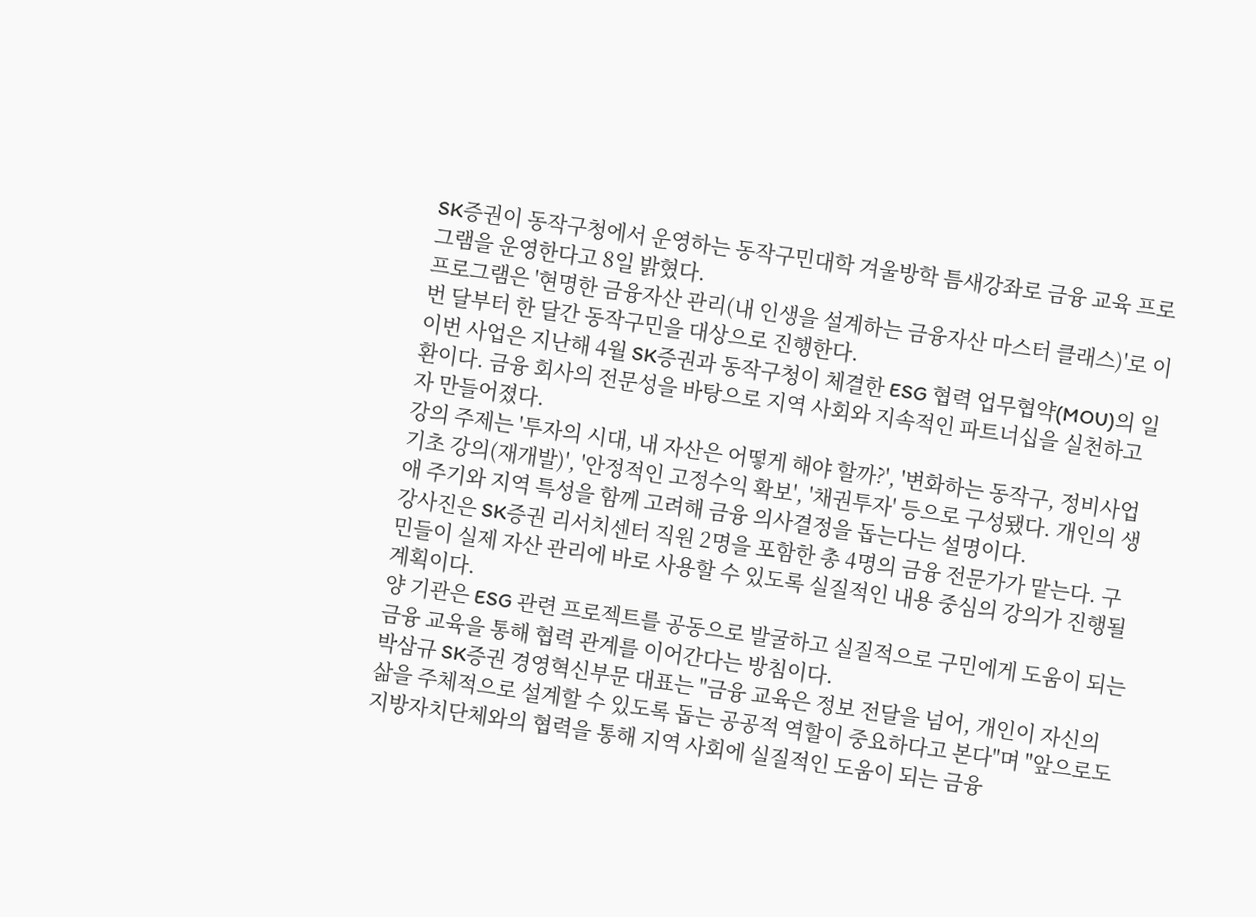SK증권이 동작구청에서 운영하는 동작구민대학 겨울방학 틈새강좌로 금융 교육 프로그램을 운영한다고 8일 밝혔다.
프로그램은 '현명한 금융자산 관리(내 인생을 설계하는 금융자산 마스터 클래스)'로 이번 달부터 한 달간 동작구민을 대상으로 진행한다.
이번 사업은 지난해 4월 SK증권과 동작구청이 체결한 ESG 협력 업무협약(MOU)의 일환이다. 금융 회사의 전문성을 바탕으로 지역 사회와 지속적인 파트너십을 실천하고자 만들어졌다.
강의 주제는 '투자의 시대, 내 자산은 어떻게 해야 할까?', '변화하는 동작구, 정비사업 기초 강의(재개발)', '안정적인 고정수익 확보', '채권투자' 등으로 구성됐다. 개인의 생애 주기와 지역 특성을 함께 고려해 금융 의사결정을 돕는다는 설명이다.
강사진은 SK증권 리서치센터 직원 2명을 포함한 총 4명의 금융 전문가가 맡는다. 구민들이 실제 자산 관리에 바로 사용할 수 있도록 실질적인 내용 중심의 강의가 진행될 계획이다.
양 기관은 ESG 관련 프로젝트를 공동으로 발굴하고 실질적으로 구민에게 도움이 되는 금융 교육을 통해 협력 관계를 이어간다는 방침이다.
박삼규 SK증권 경영혁신부문 대표는 "금융 교육은 정보 전달을 넘어, 개인이 자신의 삶을 주체적으로 설계할 수 있도록 돕는 공공적 역할이 중요하다고 본다"며 "앞으로도 지방자치단체와의 협력을 통해 지역 사회에 실질적인 도움이 되는 금융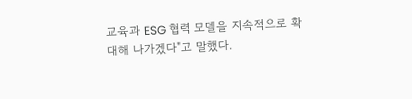교육과 ESG 협력 모델을 지속적으로 확대해 나가겠다"고 말했다.